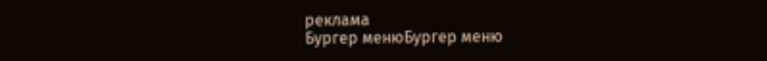реклама
Бургер менюБургер меню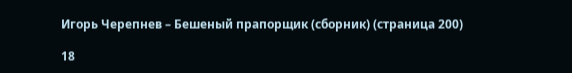Игорь Черепнев – Бешеный прапорщик (сборник) (страница 200)

18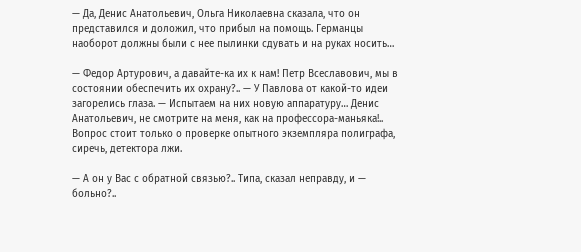— Да, Денис Анатольевич, Ольга Николаевна сказала, что он представился и доложил, что прибыл на помощь. Германцы наоборот должны были с нее пылинки сдувать и на руках носить…

— Федор Артурович, а давайте-ка их к нам! Петр Всеславович, мы в состоянии обеспечить их охрану?.. — У Павлова от какой-то идеи загорелись глаза. — Испытаем на них новую аппаратуру… Денис Анатольевич, не смотрите на меня, как на профессора-маньяка!.. Вопрос стоит только о проверке опытного экземпляра полиграфа, сиречь, детектора лжи.

— А он у Вас с обратной связью?.. Типа, сказал неправду, и — больно?..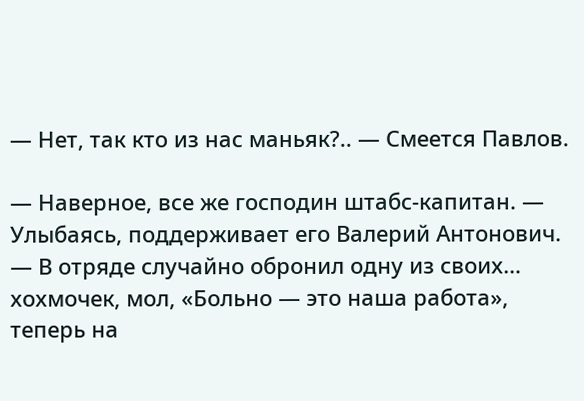— Нет, так кто из нас маньяк?.. — Смеется Павлов.

— Наверное, все же господин штабс-капитан. — Улыбаясь, поддерживает его Валерий Антонович. — В отряде случайно обронил одну из своих… хохмочек, мол, «Больно — это наша работа», теперь на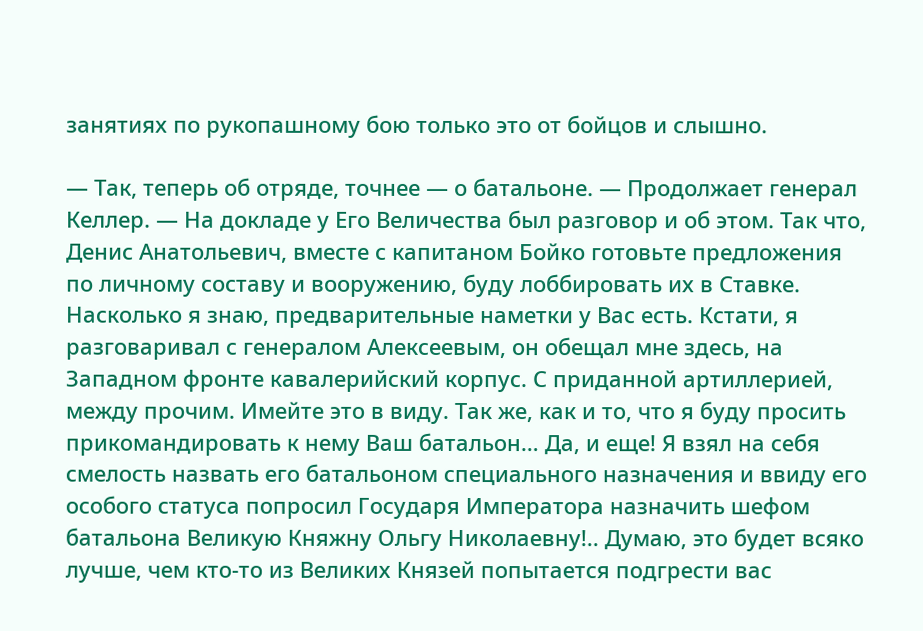занятиях по рукопашному бою только это от бойцов и слышно.

— Так, теперь об отряде, точнее — о батальоне. — Продолжает генерал Келлер. — На докладе у Его Величества был разговор и об этом. Так что, Денис Анатольевич, вместе с капитаном Бойко готовьте предложения по личному составу и вооружению, буду лоббировать их в Ставке. Насколько я знаю, предварительные наметки у Вас есть. Кстати, я разговаривал с генералом Алексеевым, он обещал мне здесь, на Западном фронте кавалерийский корпус. С приданной артиллерией, между прочим. Имейте это в виду. Так же, как и то, что я буду просить прикомандировать к нему Ваш батальон… Да, и еще! Я взял на себя смелость назвать его батальоном специального назначения и ввиду его особого статуса попросил Государя Императора назначить шефом батальона Великую Княжну Ольгу Николаевну!.. Думаю, это будет всяко лучше, чем кто-то из Великих Князей попытается подгрести вас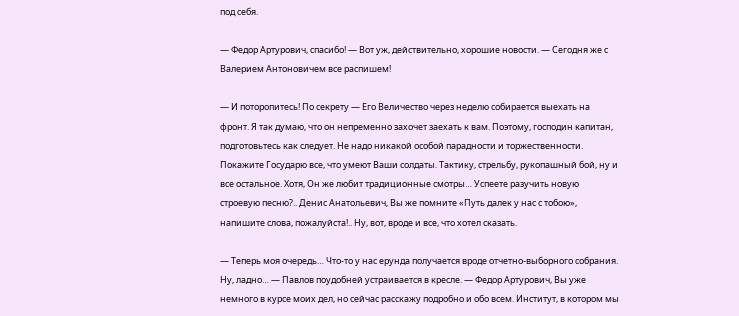под себя.

— Федор Артурович, спасибо! — Вот уж, действительно, хорошие новости. — Сегодня же с Валерием Антоновичем все распишем!

— И поторопитесь! По секрету — Его Величество через неделю собирается выехать на фронт. Я так думаю, что он непременно захочет заехать к вам. Поэтому, господин капитан, подготовьтесь как следует. Не надо никакой особой парадности и торжественности. Покажите Государю все, что умеют Ваши солдаты. Тактику, стрельбу, рукопашный бой, ну и все остальное. Хотя, Он же любит традиционные смотры… Успеете разучить новую строевую песню?.. Денис Анатольевич, Вы же помните «Путь далек у нас с тобою», напишите слова, пожалуйста!.. Ну, вот, вроде и все, что хотел сказать.

— Теперь моя очередь… Что-то у нас ерунда получается вроде отчетно-выборного собрания. Ну, ладно… — Павлов поудобней устраивается в кресле. — Федор Артурович, Вы уже немного в курсе моих дел, но сейчас расскажу подробно и обо всем. Институт, в котором мы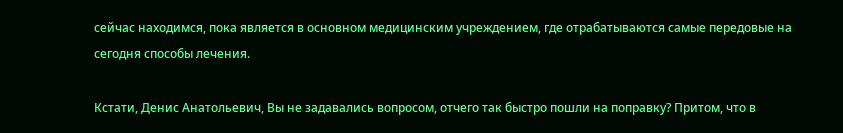сейчас находимся, пока является в основном медицинским учреждением, где отрабатываются самые передовые на сегодня способы лечения.

Кстати, Денис Анатольевич, Вы не задавались вопросом, отчего так быстро пошли на поправку? Притом, что в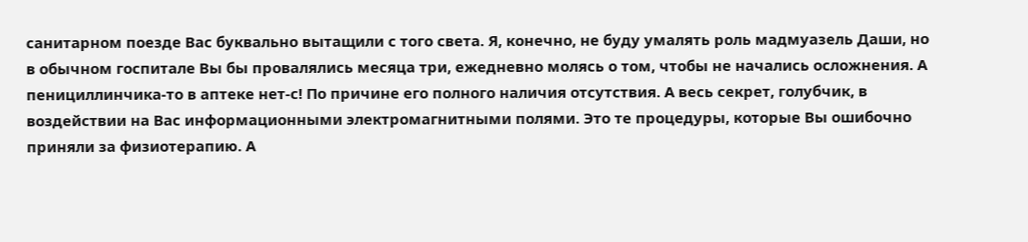санитарном поезде Вас буквально вытащили с того света. Я, конечно, не буду умалять роль мадмуазель Даши, но в обычном госпитале Вы бы провалялись месяца три, ежедневно молясь о том, чтобы не начались осложнения. А пенициллинчика-то в аптеке нет-с! По причине его полного наличия отсутствия. А весь секрет, голубчик, в воздействии на Вас информационными электромагнитными полями. Это те процедуры, которые Вы ошибочно приняли за физиотерапию. А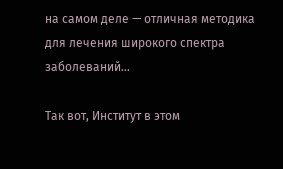на самом деле — отличная методика для лечения широкого спектра заболеваний…

Так вот, Институт в этом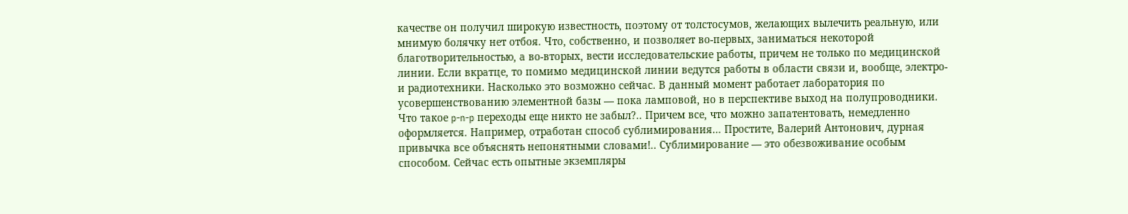качестве он получил широкую известность, поэтому от толстосумов, желающих вылечить реальную, или мнимую болячку нет отбоя. Что, собственно, и позволяет во-первых, заниматься некоторой благотворительностью, а во-вторых, вести исследовательские работы, причем не только по медицинской линии. Если вкратце, то помимо медицинской линии ведутся работы в области связи и, вообще, электро- и радиотехники. Насколько это возможно сейчас. В данный момент работает лаборатория по усовершенствованию элементной базы — пока ламповой, но в перспективе выход на полупроводники. Что такое p-n-p переходы еще никто не забыл?.. Причем все, что можно запатентовать, немедленно оформляется. Например, отработан способ сублимирования… Простите, Валерий Антонович, дурная привычка все объяснять непонятными словами!.. Сублимирование — это обезвоживание особым способом. Сейчас есть опытные экземпляры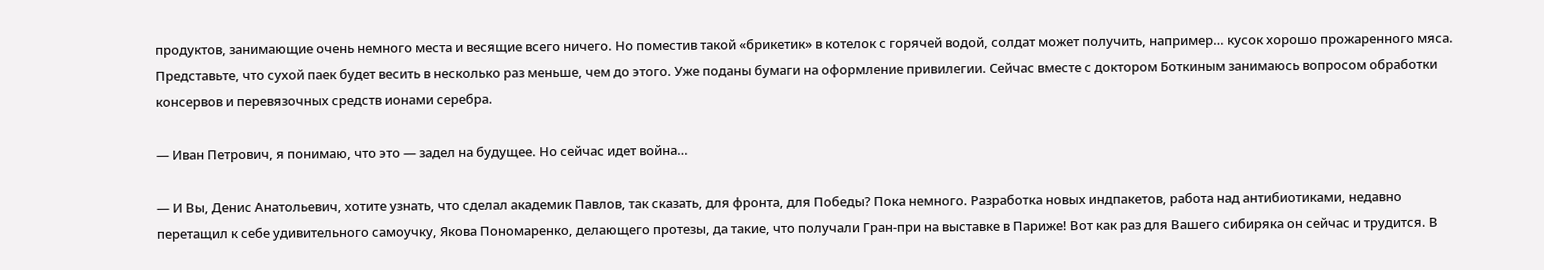продуктов, занимающие очень немного места и весящие всего ничего. Но поместив такой «брикетик» в котелок с горячей водой, солдат может получить, например… кусок хорошо прожаренного мяса. Представьте, что сухой паек будет весить в несколько раз меньше, чем до этого. Уже поданы бумаги на оформление привилегии. Сейчас вместе с доктором Боткиным занимаюсь вопросом обработки консервов и перевязочных средств ионами серебра.

— Иван Петрович, я понимаю, что это — задел на будущее. Но сейчас идет война…

— И Вы, Денис Анатольевич, хотите узнать, что сделал академик Павлов, так сказать, для фронта, для Победы? Пока немного. Разработка новых индпакетов, работа над антибиотиками, недавно перетащил к себе удивительного самоучку, Якова Пономаренко, делающего протезы, да такие, что получали Гран-при на выставке в Париже! Вот как раз для Вашего сибиряка он сейчас и трудится. В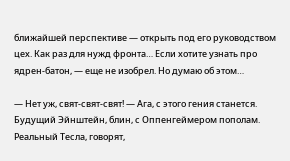ближайшей перспективе — открыть под его руководством цех. Как раз для нужд фронта… Если хотите узнать про ядрен-батон, — еще не изобрел. Но думаю об этом…

— Нет уж, свят-свят-свят! — Ага, с этого гения станется. Будущий Эйнштейн, блин, с Оппенгеймером пополам. Реальный Тесла, говорят,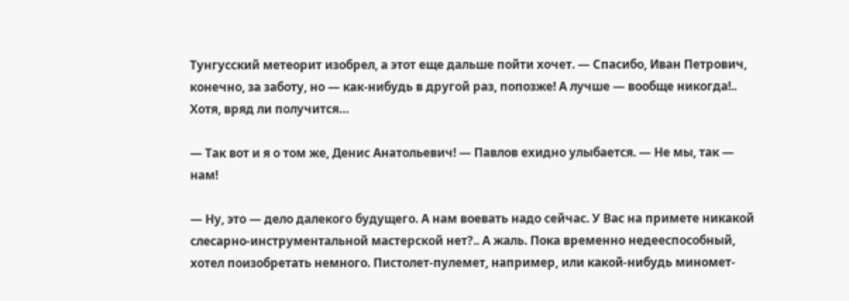Тунгусский метеорит изобрел, а этот еще дальше пойти хочет. — Спасибо, Иван Петрович, конечно, за заботу, но — как-нибудь в другой раз, попозже! А лучше — вообще никогда!.. Хотя, вряд ли получится…

— Так вот и я о том же, Денис Анатольевич! — Павлов ехидно улыбается. — Не мы, так — нам!

— Ну, это — дело далекого будущего. А нам воевать надо сейчас. У Вас на примете никакой слесарно-инструментальной мастерской нет?.. А жаль. Пока временно недееспособный, хотел поизобретать немного. Пистолет-пулемет, например, или какой-нибудь миномет-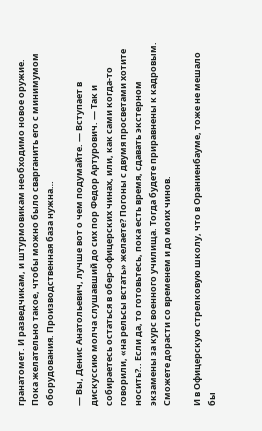гранатомет. И разведчикам, и штурмовикам необходимо новое оружие. Пока желательно такое, чтобы можно было сварганить его с минимумом оборудования. Производственная база нужна…

— Вы, Денис Анатольевич, лучше вот о чем подумайте. — Вступает в дискуссию молча слушавший до сих пор Федор Артурович. — Так и собираетесь остаться в обер-офицерских чинах, или, как сами когда-то говорили, «на рельсы встать» желаете? Погоны с двумя просветами хотите носить?.. Если да, то готовьтесь, пока есть время, сдавать экстерном экзамены за курс военного училища. Тогда будете приравнены к кадровым. Сможете дорасти со временем и до моих чинов.

И в Офицерскую стрелковую школу, что в Ораниенбауме, тоже не мешало бы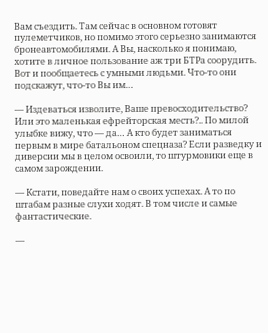Вам съездить. Там сейчас в основном готовят пулеметчиков, но помимо этого серьезно занимаются бронеавтомобилями. А Вы, насколько я понимаю, хотите в личное пользование аж три БТРа соорудить. Вот и пообщаетесь с умными людьми. Что-то они подскажут, что-то Вы им…

— Издеваться изволите, Ваше превосходительство? Или это маленькая ефрейторская месть?.. По милой улыбке вижу, что — да… А кто будет заниматься первым в мире батальоном спецназа? Если разведку и диверсии мы в целом освоили, то штурмовики еще в самом зарождении.

— Кстати, поведайте нам о своих успехах. А то по штабам разные слухи ходят. В том числе и самые фантастические.

—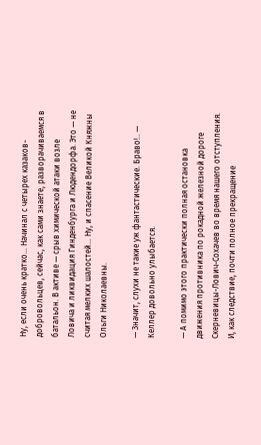Ну, если очень кратко… Начинал с четырех казаков-добровольцев, сейчас, как сами знаете, разворачиваемся в батальон. В активе — срыв химической атаки возле Ловича и ликвидация Гинденбурга и Людендорфа. Это — не считая мелких шалостей… Ну, и спасение Великой Княжны Ольги Николаевны.

— Значит, слухи не такие уж фантастические. Браво!.. — Келлер довольно улыбается.

— А помимо этого практически полная остановка движения противника по рокадной железной дороге Скерневицы-Лович-Сохачев во время нашего отступления. И, как следствие, почти полное прекращение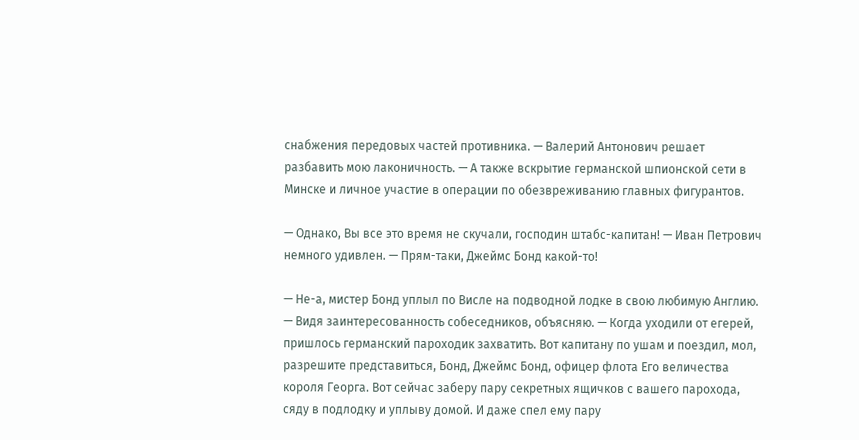снабжения передовых частей противника. — Валерий Антонович решает разбавить мою лаконичность. — А также вскрытие германской шпионской сети в Минске и личное участие в операции по обезвреживанию главных фигурантов.

— Однако, Вы все это время не скучали, господин штабс-капитан! — Иван Петрович немного удивлен. — Прям-таки, Джеймс Бонд какой-то!

— Не-а, мистер Бонд уплыл по Висле на подводной лодке в свою любимую Англию. — Видя заинтересованность собеседников, объясняю. — Когда уходили от егерей, пришлось германский пароходик захватить. Вот капитану по ушам и поездил, мол, разрешите представиться, Бонд, Джеймс Бонд, офицер флота Его величества короля Георга. Вот сейчас заберу пару секретных ящичков с вашего парохода, сяду в подлодку и уплыву домой. И даже спел ему пару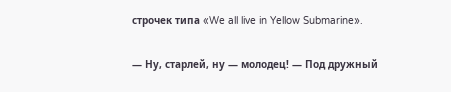строчек типа «We all live in Yellow Submarine».

— Ну, старлей, ну — молодец! — Под дружный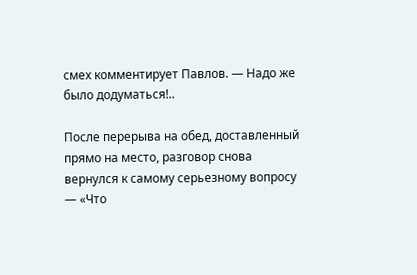смех комментирует Павлов. — Надо же было додуматься!..

После перерыва на обед, доставленный прямо на место, разговор снова вернулся к самому серьезному вопросу — «Что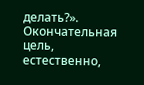делать?». Окончательная цель, естественно,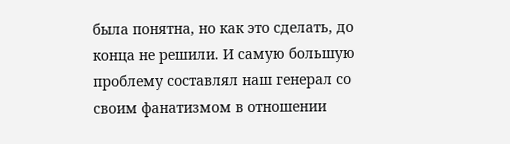была понятна, но как это сделать, до конца не решили. И самую большую проблему составлял наш генерал со своим фанатизмом в отношении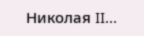Николая II…